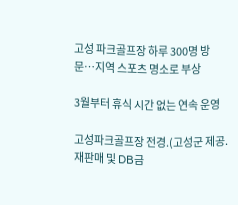고성 파크골프장 하루 300명 방문…지역 스포츠 명소로 부상

3월부터 휴식 시간 없는 연속 운영

고성파크골프장 전경.(고성군 제공. 재판매 및 DB금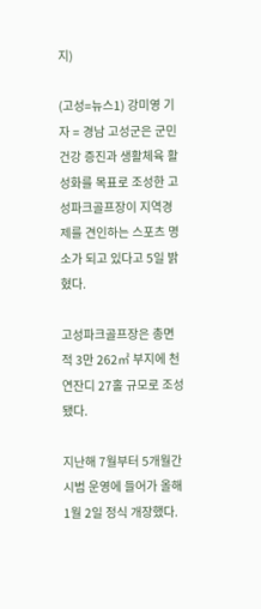지)

(고성=뉴스1) 강미영 기자 = 경남 고성군은 군민 건강 증진과 생활체육 활성화를 목표로 조성한 고성파크골프장이 지역경제를 견인하는 스포츠 명소가 되고 있다고 5일 밝혔다.

고성파크골프장은 총면적 3만 262㎡ 부지에 천연잔디 27홀 규모로 조성됐다.

지난해 7월부터 5개월간 시범 운영에 들어가 올해 1월 2일 정식 개장했다.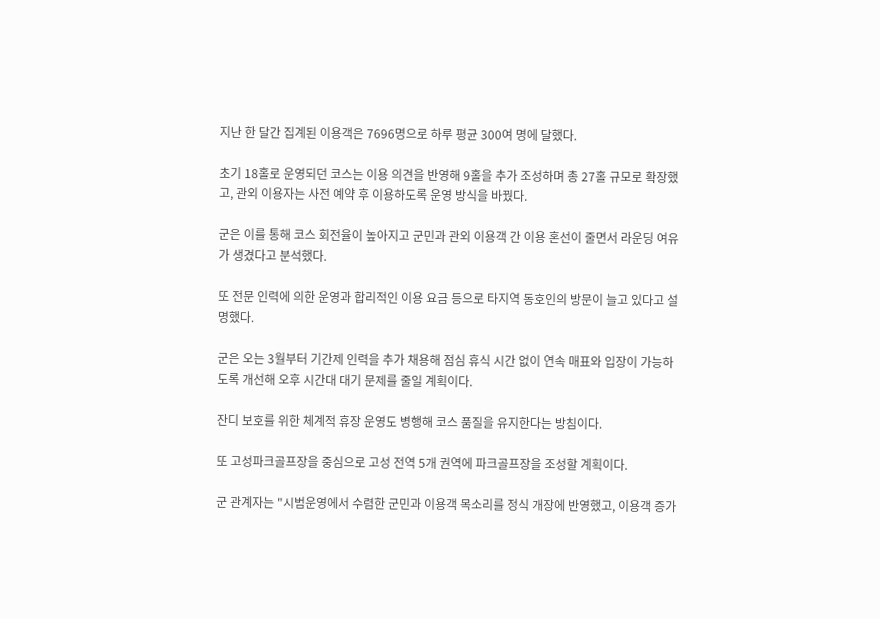지난 한 달간 집계된 이용객은 7696명으로 하루 평균 300여 명에 달했다.

초기 18홀로 운영되던 코스는 이용 의견을 반영해 9홀을 추가 조성하며 총 27홀 규모로 확장했고, 관외 이용자는 사전 예약 후 이용하도록 운영 방식을 바꿨다.

군은 이를 통해 코스 회전율이 높아지고 군민과 관외 이용객 간 이용 혼선이 줄면서 라운딩 여유가 생겼다고 분석했다.

또 전문 인력에 의한 운영과 합리적인 이용 요금 등으로 타지역 동호인의 방문이 늘고 있다고 설명했다.

군은 오는 3월부터 기간제 인력을 추가 채용해 점심 휴식 시간 없이 연속 매표와 입장이 가능하도록 개선해 오후 시간대 대기 문제를 줄일 계획이다.

잔디 보호를 위한 체계적 휴장 운영도 병행해 코스 품질을 유지한다는 방침이다.

또 고성파크골프장을 중심으로 고성 전역 5개 권역에 파크골프장을 조성할 계획이다.

군 관계자는 "시범운영에서 수렴한 군민과 이용객 목소리를 정식 개장에 반영했고, 이용객 증가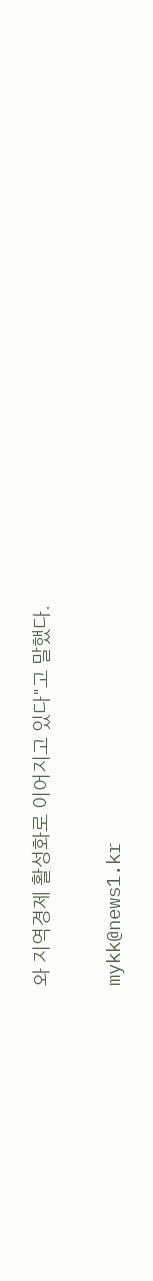와 지역경제 활성화로 이어지고 있다"고 말했다.

mykk@news1.kr